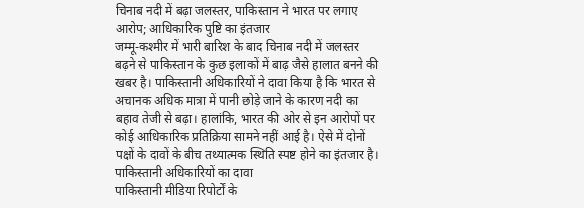चिनाब नदी में बढ़ा जलस्तर, पाकिस्तान ने भारत पर लगाए आरोप; आधिकारिक पुष्टि का इंतजार
जम्मू-कश्मीर में भारी बारिश के बाद चिनाब नदी में जलस्तर बढ़ने से पाकिस्तान के कुछ इलाकों में बाढ़ जैसे हालात बनने की खबर है। पाकिस्तानी अधिकारियों ने दावा किया है कि भारत से अचानक अधिक मात्रा में पानी छोड़े जाने के कारण नदी का बहाव तेजी से बढ़ा। हालांकि, भारत की ओर से इन आरोपों पर कोई आधिकारिक प्रतिक्रिया सामने नहीं आई है। ऐसे में दोनों पक्षों के दावों के बीच तथ्यात्मक स्थिति स्पष्ट होने का इंतजार है।
पाकिस्तानी अधिकारियों का दावा
पाकिस्तानी मीडिया रिपोर्टों के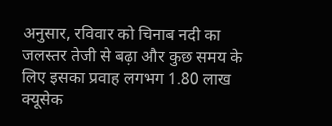अनुसार, रविवार को चिनाब नदी का जलस्तर तेजी से बढ़ा और कुछ समय के लिए इसका प्रवाह लगभग 1.80 लाख क्यूसेक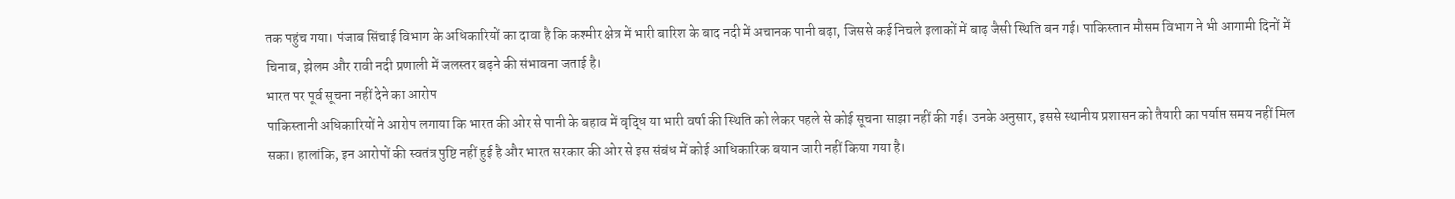तक पहुंच गया। पंजाब सिंचाई विभाग के अधिकारियों का दावा है कि कश्मीर क्षेत्र में भारी बारिश के बाद नदी में अचानक पानी बढ़ा, जिससे कई निचले इलाकों में बाढ़ जैसी स्थिति बन गई। पाकिस्तान मौसम विभाग ने भी आगामी दिनों में चिनाब, झेलम और रावी नदी प्रणाली में जलस्तर बढ़ने की संभावना जताई है।
भारत पर पूर्व सूचना नहीं देने का आरोप
पाकिस्तानी अधिकारियों ने आरोप लगाया कि भारत की ओर से पानी के बहाव में वृद्धि या भारी वर्षा की स्थिति को लेकर पहले से कोई सूचना साझा नहीं की गई। उनके अनुसार, इससे स्थानीय प्रशासन को तैयारी का पर्याप्त समय नहीं मिल सका। हालांकि, इन आरोपों की स्वतंत्र पुष्टि नहीं हुई है और भारत सरकार की ओर से इस संबंध में कोई आधिकारिक बयान जारी नहीं किया गया है।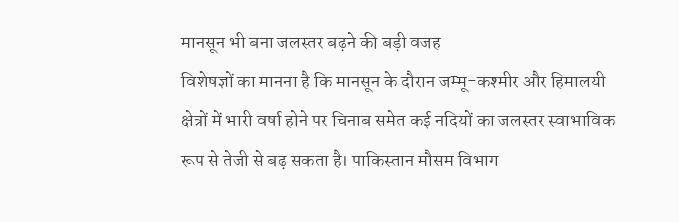मानसून भी बना जलस्तर बढ़ने की बड़ी वजह
विशेषज्ञों का मानना है कि मानसून के दौरान जम्मू-कश्मीर और हिमालयी क्षेत्रों में भारी वर्षा होने पर चिनाब समेत कई नदियों का जलस्तर स्वाभाविक रूप से तेजी से बढ़ सकता है। पाकिस्तान मौसम विभाग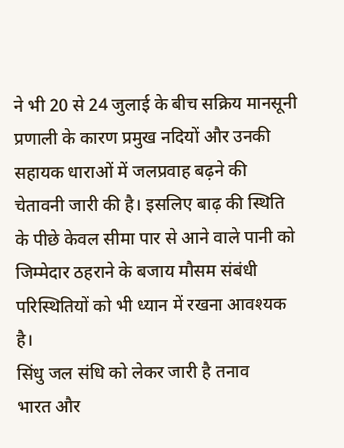ने भी 20 से 24 जुलाई के बीच सक्रिय मानसूनी प्रणाली के कारण प्रमुख नदियों और उनकी सहायक धाराओं में जलप्रवाह बढ़ने की चेतावनी जारी की है। इसलिए बाढ़ की स्थिति के पीछे केवल सीमा पार से आने वाले पानी को जिम्मेदार ठहराने के बजाय मौसम संबंधी परिस्थितियों को भी ध्यान में रखना आवश्यक है।
सिंधु जल संधि को लेकर जारी है तनाव
भारत और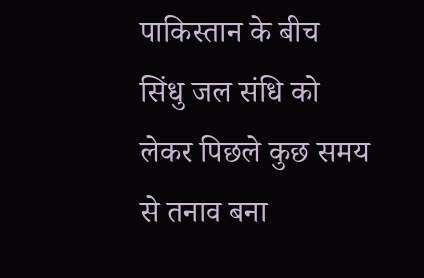पाकिस्तान के बीच सिंधु जल संधि को लेकर पिछले कुछ समय से तनाव बना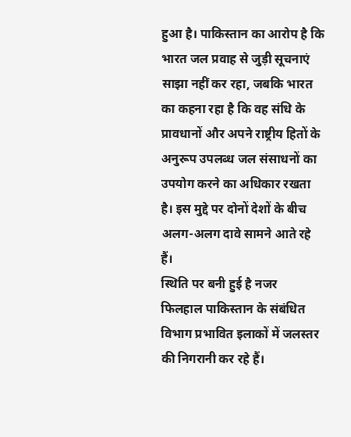हुआ है। पाकिस्तान का आरोप है कि भारत जल प्रवाह से जुड़ी सूचनाएं साझा नहीं कर रहा, जबकि भारत का कहना रहा है कि वह संधि के प्रावधानों और अपने राष्ट्रीय हितों के अनुरूप उपलब्ध जल संसाधनों का उपयोग करने का अधिकार रखता है। इस मुद्दे पर दोनों देशों के बीच अलग-अलग दावे सामने आते रहे हैं।
स्थिति पर बनी हुई है नजर
फिलहाल पाकिस्तान के संबंधित विभाग प्रभावित इलाकों में जलस्तर की निगरानी कर रहे हैं।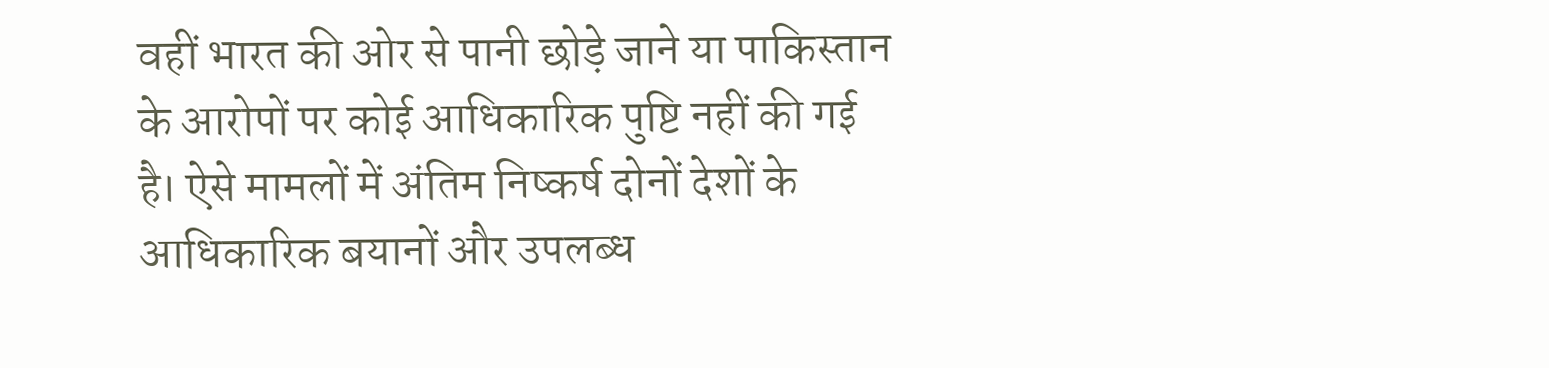वहीं भारत की ओर से पानी छोड़े जाने या पाकिस्तान के आरोपों पर कोई आधिकारिक पुष्टि नहीं की गई है। ऐसे मामलों में अंतिम निष्कर्ष दोनों देशों के आधिकारिक बयानों और उपलब्ध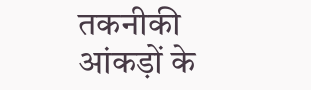तकनीकी आंकड़ों के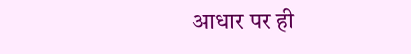आधार पर ही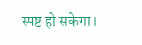स्पष्ट हो सकेगा।